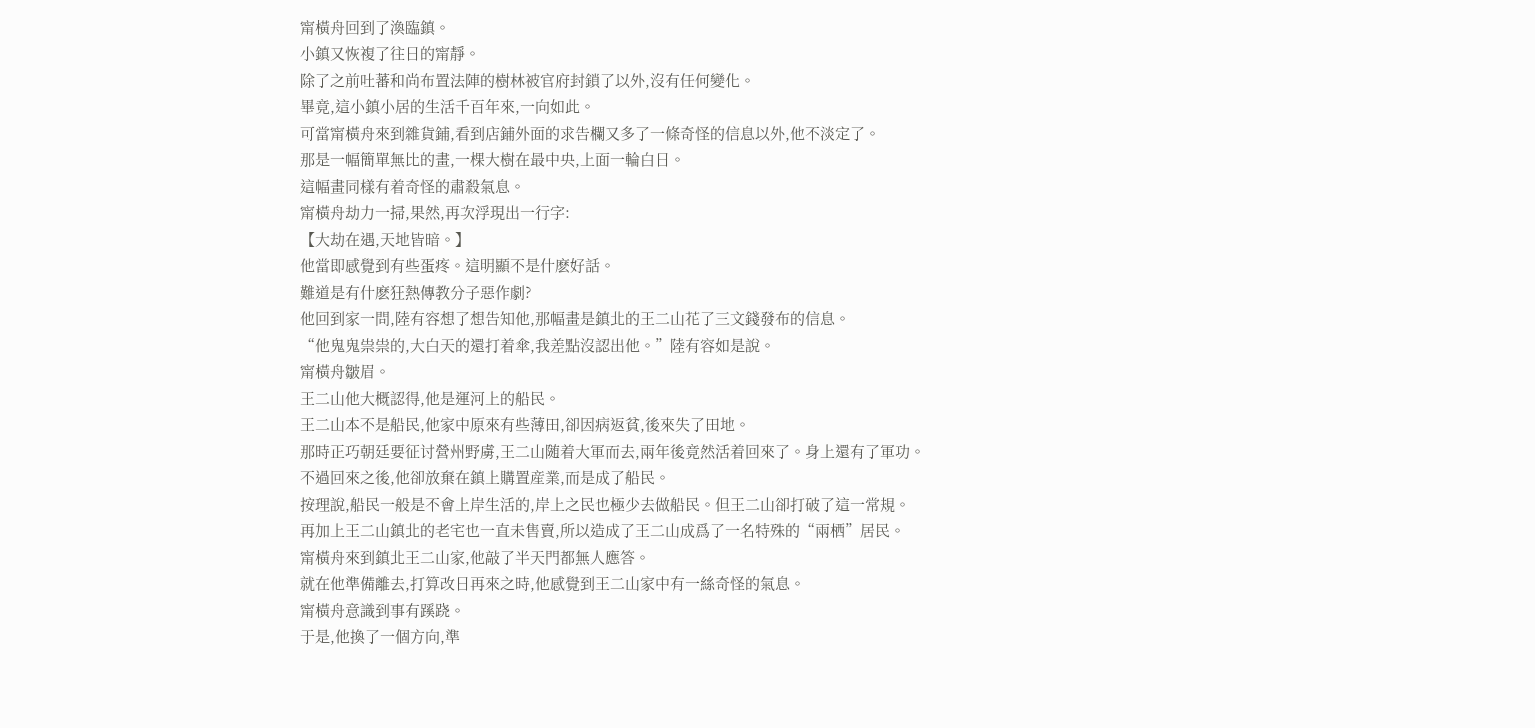甯橫舟回到了渙臨鎮。
小鎮又恢複了往日的甯靜。
除了之前吐蕃和尚布置法陣的樹林被官府封鎖了以外,沒有任何變化。
畢竟,這小鎮小居的生活千百年來,一向如此。
可當甯橫舟來到雜貨鋪,看到店鋪外面的求告欄又多了一條奇怪的信息以外,他不淡定了。
那是一幅簡單無比的畫,一棵大樹在最中央,上面一輪白日。
這幅畫同樣有着奇怪的肅殺氣息。
甯橫舟劫力一掃,果然,再次浮現出一行字:
【大劫在遇,天地皆暗。】
他當即感覺到有些蛋疼。這明顯不是什麽好話。
難道是有什麽狂熱傳教分子惡作劇?
他回到家一問,陸有容想了想告知他,那幅畫是鎮北的王二山花了三文錢發布的信息。
“他鬼鬼祟祟的,大白天的還打着傘,我差點沒認出他。”陸有容如是說。
甯橫舟皺眉。
王二山他大概認得,他是運河上的船民。
王二山本不是船民,他家中原來有些薄田,卻因病返貧,後來失了田地。
那時正巧朝廷要征讨營州野虜,王二山随着大軍而去,兩年後竟然活着回來了。身上還有了軍功。
不過回來之後,他卻放棄在鎮上購置産業,而是成了船民。
按理說,船民一般是不會上岸生活的,岸上之民也極少去做船民。但王二山卻打破了這一常規。
再加上王二山鎮北的老宅也一直未售賣,所以造成了王二山成爲了一名特殊的“兩栖”居民。
甯橫舟來到鎮北王二山家,他敲了半天門都無人應答。
就在他準備離去,打算改日再來之時,他感覺到王二山家中有一絲奇怪的氣息。
甯橫舟意識到事有蹊跷。
于是,他換了一個方向,準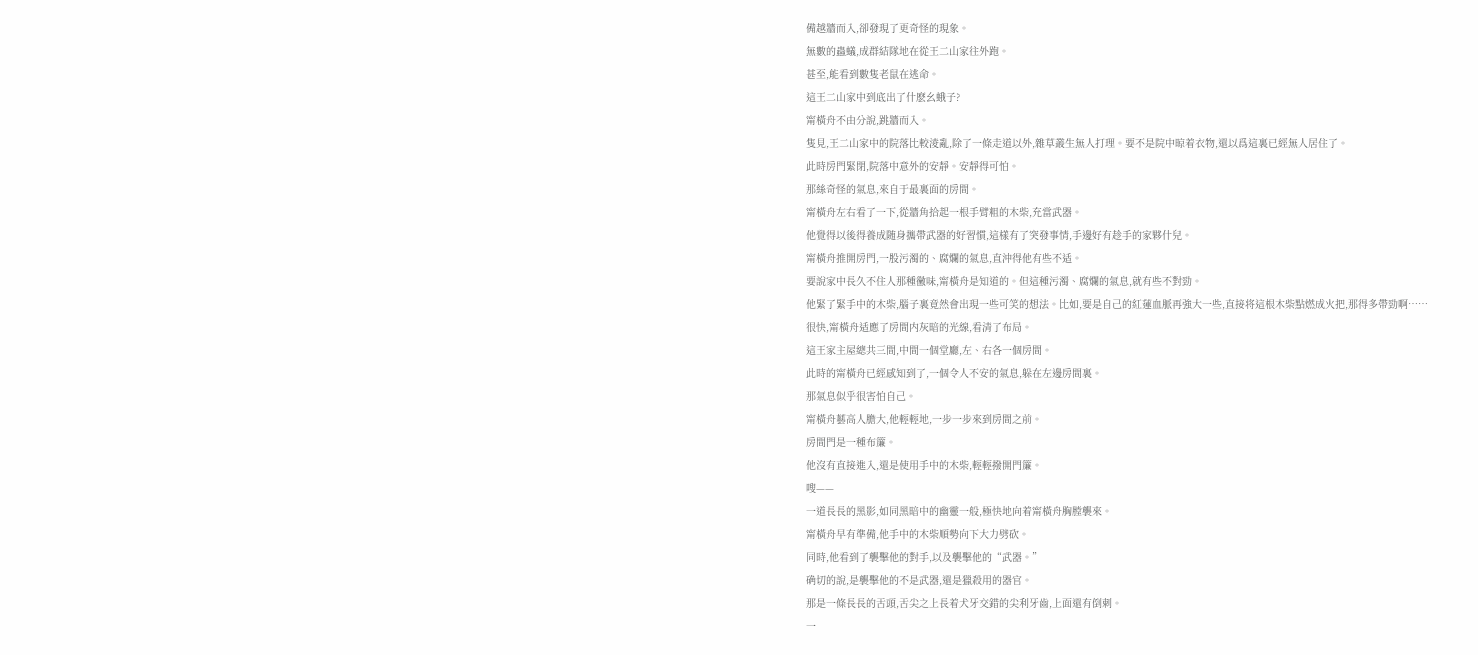備越牆而入,卻發現了更奇怪的現象。
無數的蟲蟻,成群結隊地在從王二山家往外跑。
甚至,能看到數隻老鼠在逃命。
這王二山家中到底出了什麽幺蛾子?
甯橫舟不由分說,跳牆而入。
隻見,王二山家中的院落比較淩亂,除了一條走道以外,雜草叢生無人打理。要不是院中晾着衣物,還以爲這裏已經無人居住了。
此時房門緊閉,院落中意外的安靜。安靜得可怕。
那絲奇怪的氣息,來自于最裏面的房間。
甯橫舟左右看了一下,從牆角拾起一根手臂粗的木柴,充當武器。
他覺得以後得養成随身攜帶武器的好習慣,這樣有了突發事情,手邊好有趁手的家夥什兒。
甯橫舟推開房門,一股污濁的、腐爛的氣息,直沖得他有些不适。
要說家中長久不住人那種黴味,甯橫舟是知道的。但這種污濁、腐爛的氣息,就有些不對勁。
他緊了緊手中的木柴,腦子裏竟然會出現一些可笑的想法。比如,要是自己的紅蓮血脈再強大一些,直接将這根木柴點燃成火把,那得多帶勁啊……
很快,甯橫舟适應了房間内灰暗的光線,看清了布局。
這王家主屋總共三間,中間一個堂廳,左、右各一個房間。
此時的甯橫舟已經感知到了,一個令人不安的氣息,躲在左邊房間裏。
那氣息似乎很害怕自己。
甯橫舟藝高人膽大,他輕輕地,一步一步來到房間之前。
房間門是一種布簾。
他沒有直接進入,還是使用手中的木柴,輕輕撥開門簾。
嗖——
一道長長的黑影,如同黑暗中的幽靈一般,極快地向着甯橫舟胸膛襲來。
甯橫舟早有準備,他手中的木柴順勢向下大力劈砍。
同時,他看到了襲擊他的對手,以及襲擊他的“武器。”
确切的說,是襲擊他的不是武器,還是獵殺用的器官。
那是一條長長的舌頭,舌尖之上長着犬牙交錯的尖利牙齒,上面還有倒刺。
一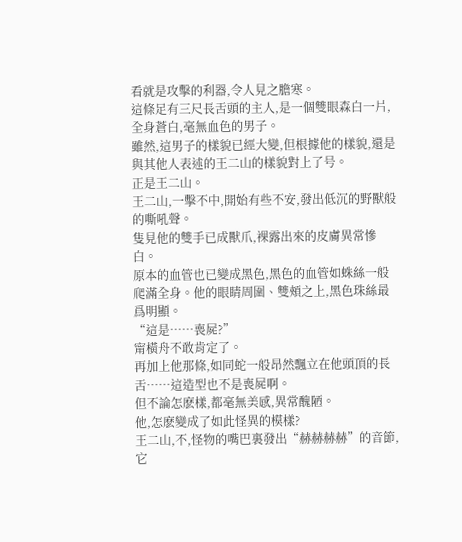看就是攻擊的利器,令人見之膽寒。
這條足有三尺長舌頭的主人,是一個雙眼森白一片,全身蒼白,毫無血色的男子。
雖然,這男子的樣貌已經大變,但根據他的樣貌,還是與其他人表述的王二山的樣貌對上了号。
正是王二山。
王二山,一擊不中,開始有些不安,發出低沉的野獸般的嘶吼聲。
隻見他的雙手已成獸爪,裸露出來的皮膚異常慘白。
原本的血管也已變成黑色,黑色的血管如蛛絲一般爬滿全身。他的眼睛周圍、雙頰之上,黑色珠絲最爲明顯。
“這是……喪屍?”
甯橫舟不敢肯定了。
再加上他那條,如同蛇一般昂然飄立在他頭頂的長舌……這造型也不是喪屍啊。
但不論怎麽樣,都毫無美感,異常醜陋。
他,怎麽變成了如此怪異的模樣?
王二山,不,怪物的嘴巴裏發出“赫赫赫赫”的音節,它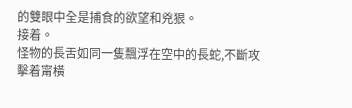的雙眼中全是捕食的欲望和兇狠。
接着。
怪物的長舌如同一隻飄浮在空中的長蛇,不斷攻擊着甯橫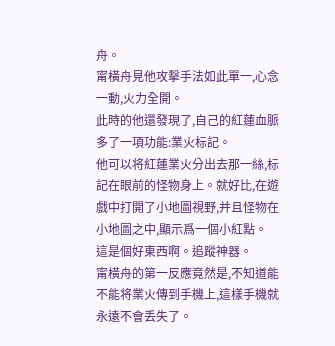舟。
甯橫舟見他攻擊手法如此單一,心念一動,火力全開。
此時的他還發現了,自己的紅蓮血脈多了一項功能:業火标記。
他可以将紅蓮業火分出去那一絲,标記在眼前的怪物身上。就好比,在遊戲中打開了小地圖視野,并且怪物在小地圖之中,顯示爲一個小紅點。
這是個好東西啊。追蹤神器。
甯橫舟的第一反應竟然是,不知道能不能将業火傳到手機上,這樣手機就永遠不會丢失了。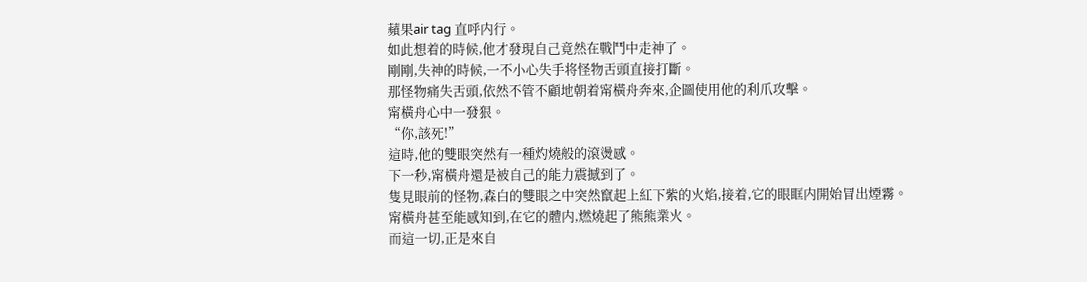蘋果air tag 直呼内行。
如此想着的時候,他才發現自己竟然在戰鬥中走神了。
剛剛,失神的時候,一不小心失手将怪物舌頭直接打斷。
那怪物痛失舌頭,依然不管不顧地朝着甯橫舟奔來,企圖使用他的利爪攻擊。
甯橫舟心中一發狠。
“你,該死!”
這時,他的雙眼突然有一種灼燒般的滾燙感。
下一秒,甯橫舟還是被自己的能力震撼到了。
隻見眼前的怪物,森白的雙眼之中突然竄起上紅下紫的火焰,接着,它的眼眶内開始冒出煙霧。
甯橫舟甚至能感知到,在它的體内,燃燒起了熊熊業火。
而這一切,正是來自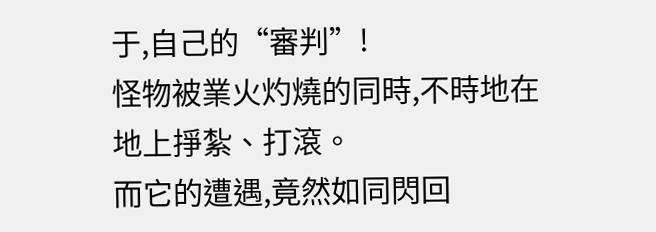于,自己的“審判”!
怪物被業火灼燒的同時,不時地在地上掙紮、打滾。
而它的遭遇,竟然如同閃回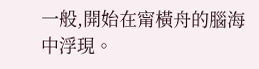一般,開始在甯橫舟的腦海中浮現。